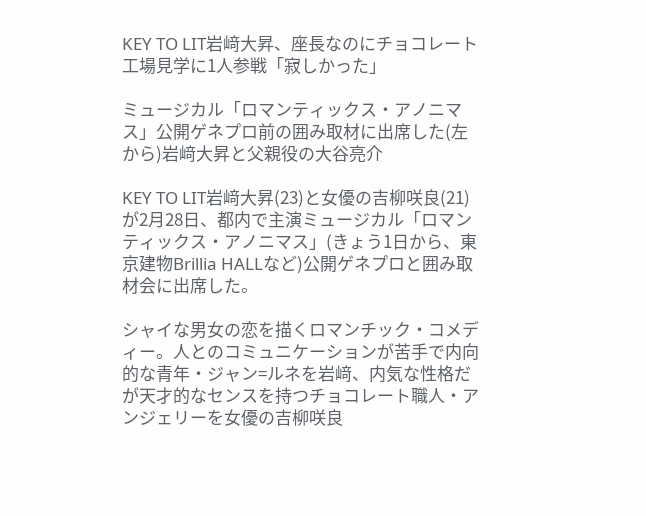KEY TO LIT岩﨑大昇、座長なのにチョコレート工場見学に1人参戦「寂しかった」

ミュージカル「ロマンティックス・アノニマス」公開ゲネプロ前の囲み取材に出席した(左から)岩﨑大昇と父親役の大谷亮介

KEY TO LIT岩﨑大昇(23)と女優の吉柳咲良(21)が2月28日、都内で主演ミュージカル「ロマンティックス・アノニマス」(きょう1日から、東京建物Brillia HALLなど)公開ゲネプロと囲み取材会に出席した。

シャイな男女の恋を描くロマンチック・コメディー。人とのコミュニケーションが苦手で内向的な青年・ジャン=ルネを岩﨑、内気な性格だが天才的なセンスを持つチョコレート職人・アンジェリーを女優の吉柳咲良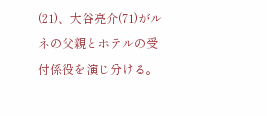(21)、大谷亮介(71)がルネの父親とホテルの受付係役を演じ分ける。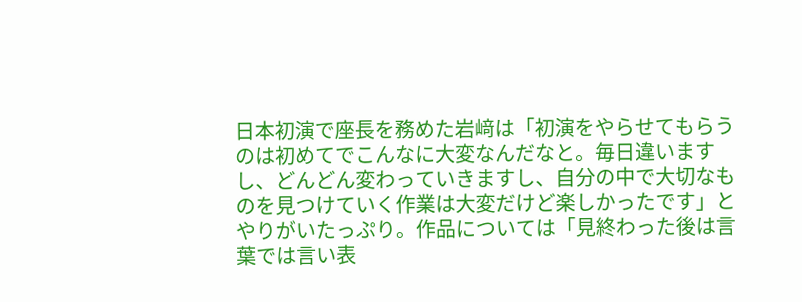日本初演で座長を務めた岩﨑は「初演をやらせてもらうのは初めてでこんなに大変なんだなと。毎日違いますし、どんどん変わっていきますし、自分の中で大切なものを見つけていく作業は大変だけど楽しかったです」とやりがいたっぷり。作品については「見終わった後は言葉では言い表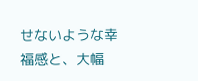せないような幸福感と、大幅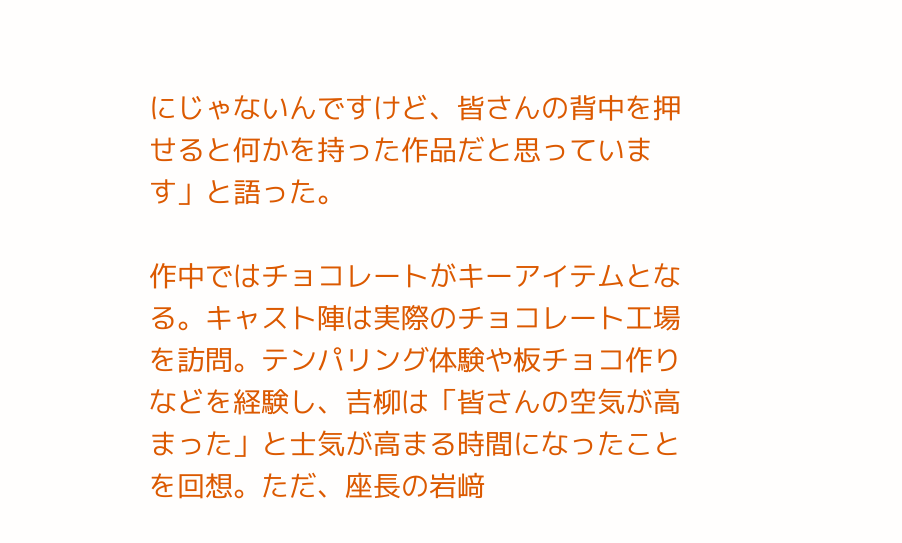にじゃないんですけど、皆さんの背中を押せると何かを持った作品だと思っています」と語った。

作中ではチョコレートがキーアイテムとなる。キャスト陣は実際のチョコレート工場を訪問。テンパリング体験や板チョコ作りなどを経験し、吉柳は「皆さんの空気が高まった」と士気が高まる時間になったことを回想。ただ、座長の岩﨑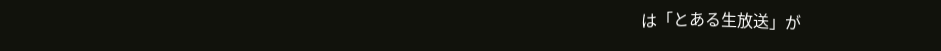は「とある生放送」が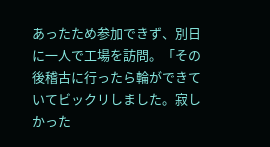あったため参加できず、別日に一人で工場を訪問。「その後稽古に行ったら輪ができていてビックリしました。寂しかった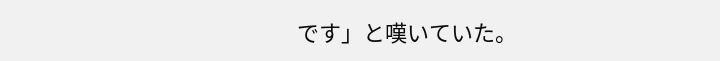です」と嘆いていた。